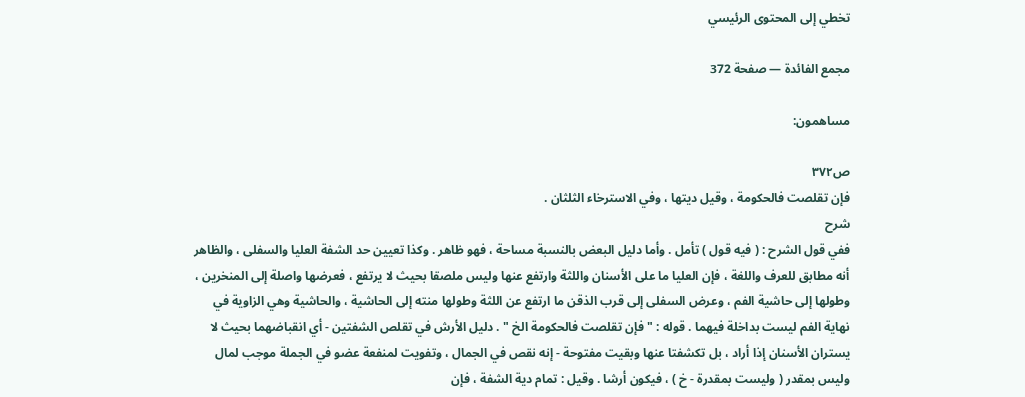تخطي إلى المحتوى الرئيسي

مجمع الفائدة — صفحة 372

مساهمون:

ص٣٧٢
فإن تقلصت فالحكومة ، وقيل ديتها ، وفي الاسترخاء الثلثان .
شرح
ففي قول الشرح : ( فيه قول ) تأمل . وأما دليل البعض بالنسبة مساحة ، فهو ظاهر . وكذا تعيين حد الشفة العليا والسفلى ، والظاهر أنه مطابق للعرف واللغة ، فإن العليا ما على الأسنان واللثة وارتفع عنها وليس ملصقا بحيث لا يرتفع ، فعرضها واصلة إلى المنخرين ، وطولها إلى حاشية الفم ، وعرض السفلى إلى قرب الذقن ما ارتفع عن اللثة وطولها منته إلى الحاشية ، والحاشية وهي الزاوية في نهاية الفم ليست بداخلة فيهما . قوله : " فإن تقلصت فالحكومة الخ " . دليل الأرش في تقلص الشفتين - أي انقباضهما بحيث لا يستران الأسنان إذا أراد ، بل تكشفتا عنها وبقيت مفتوحة - إنه نقص في الجمال ، وتفويت لمنفعة عضو في الجملة موجب لمال وليس بمقدر ( وليست بمقدرة - خ ) ، فيكون أرشا . وقيل : تمام دية الشفة ، فإن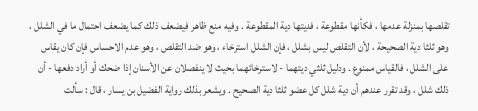تقلصها بمنزلة عدمها ، فكأنها مقطوعة ، فديتها دية المقطوعة . وفيه منع ظاهر فيضعف ذلك كما يضعف احتمال ما في الشلل ، وهو ثلثا دية الصحيحة ، لأن التقلص ليس بشلل ، فإن الشلل استرخاء ، وهو ضد التقلص ، وهو عدم الاحساس فإن كان يقاس على الشلل ، فالقياس ممنوع . ودليل ثلثي ديتهما - لاسترخائهما بحيث لا ينفصلان عن الأسنان إذا ضحك أو أراد دفعها - أن ذلك شلل ، وقد تقرر عندهم أن دية شلل كل عضو ثلثا دية الصحيح . ويشعر بذلك رواية الفضيل بن يسار ، قال : سألت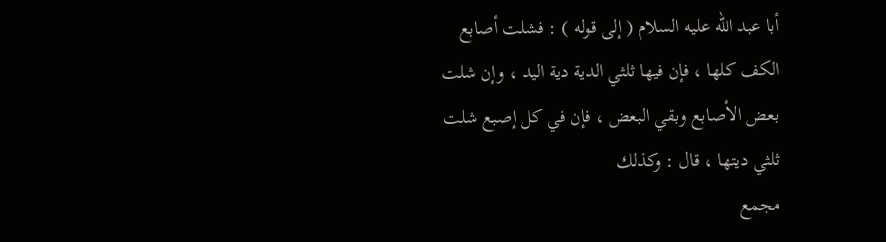أبا عبد الله عليه السلام ( إلى قوله ) : فشلت أصابع الكف كلها ، فإن فيها ثلثي الدية دية اليد ، وإن شلت بعض الأصابع وبقي البعض ، فإن في كل إصبع شلت ثلثي ديتها ، قال : وكذلك
مجمع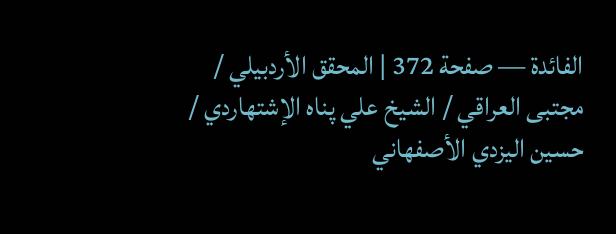الفائدة — صفحة 372 | المحقق الأردبيلي / مجتبى العراقي / الشيخ علي پناه الإشتهاردي / حسين اليزدي الأصفهاني